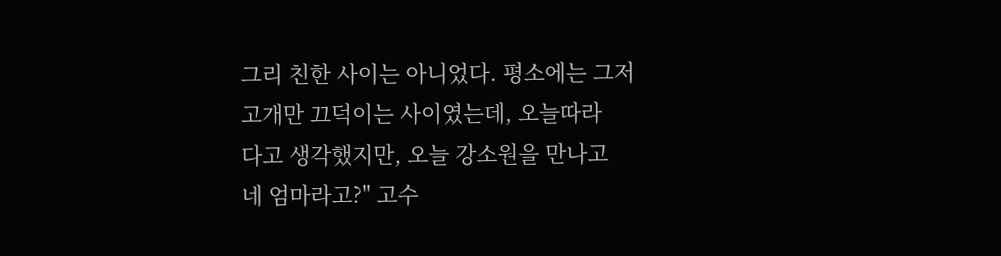그리 친한 사이는 아니었다. 평소에는 그저 고개만 끄덕이는 사이였는데, 오늘따라
다고 생각했지만, 오늘 강소원을 만나고
네 엄마라고?" 고수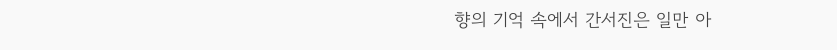향의 기억 속에서 간서진은 일만 아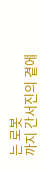는 로봇
까지 간서진의 곁에